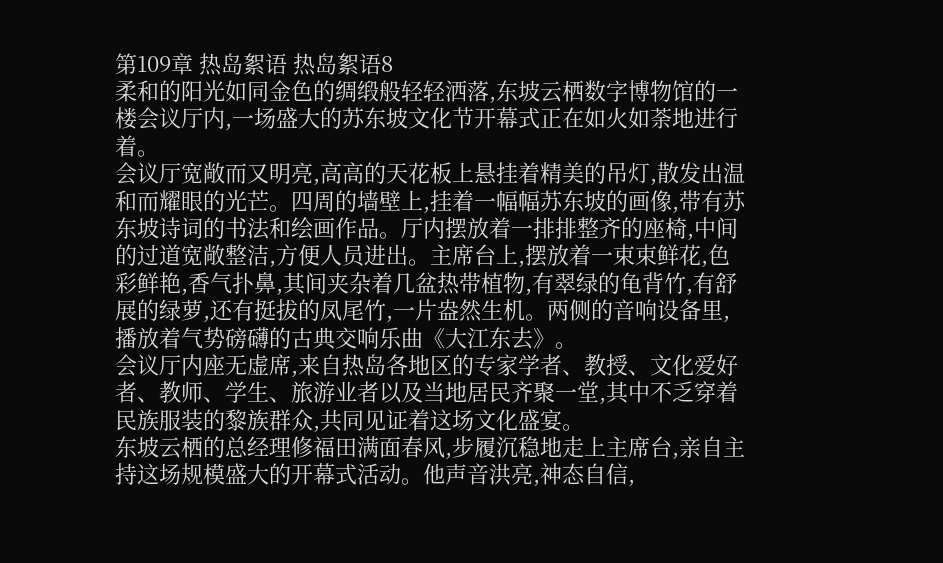第109章 热岛絮语 热岛絮语8
柔和的阳光如同金色的绸缎般轻轻洒落,东坡云栖数字博物馆的一楼会议厅内,一场盛大的苏东坡文化节开幕式正在如火如荼地进行着。
会议厅宽敞而又明亮,高高的天花板上悬挂着精美的吊灯,散发出温和而耀眼的光芒。四周的墙壁上,挂着一幅幅苏东坡的画像,带有苏东坡诗词的书法和绘画作品。厅内摆放着一排排整齐的座椅,中间的过道宽敞整洁,方便人员进出。主席台上,摆放着一束束鲜花,色彩鲜艳,香气扑鼻,其间夹杂着几盆热带植物,有翠绿的龟背竹,有舒展的绿萝,还有挺拔的凤尾竹,一片盎然生机。两侧的音响设备里,播放着气势磅礴的古典交响乐曲《大江东去》。
会议厅内座无虚席,来自热岛各地区的专家学者、教授、文化爱好者、教师、学生、旅游业者以及当地居民齐聚一堂,其中不乏穿着民族服装的黎族群众,共同见证着这场文化盛宴。
东坡云栖的总经理修福田满面春风,步履沉稳地走上主席台,亲自主持这场规模盛大的开幕式活动。他声音洪亮,神态自信,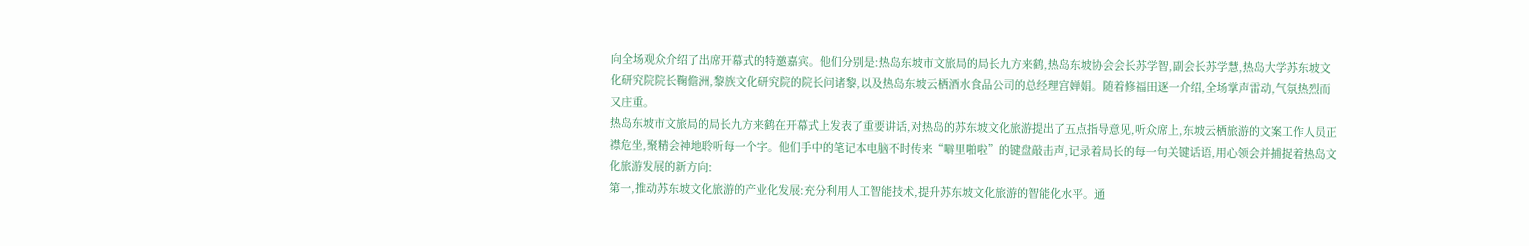向全场观众介绍了出席开幕式的特邀嘉宾。他们分别是:热岛东坡市文旅局的局长九方来鹤,热岛东坡协会会长苏学智,副会长苏学慧,热岛大学苏东坡文化研究院院长鞠儋洲,黎族文化研究院的院长问诸黎,以及热岛东坡云栖酒水食品公司的总经理宫婵娟。随着修福田逐一介绍,全场掌声雷动,气氛热烈而又庄重。
热岛东坡市文旅局的局长九方来鹤在开幕式上发表了重要讲话,对热岛的苏东坡文化旅游提出了五点指导意见,听众席上,东坡云栖旅游的文案工作人员正襟危坐,聚精会神地聆听每一个字。他们手中的笔记本电脑不时传来“噼里啪啦”的键盘敲击声,记录着局长的每一句关键话语,用心领会并捕捉着热岛文化旅游发展的新方向:
第一,推动苏东坡文化旅游的产业化发展:充分利用人工智能技术,提升苏东坡文化旅游的智能化水平。通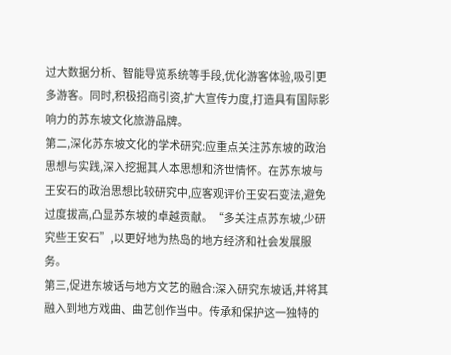过大数据分析、智能导览系统等手段,优化游客体验,吸引更多游客。同时,积极招商引资,扩大宣传力度,打造具有国际影响力的苏东坡文化旅游品牌。
第二,深化苏东坡文化的学术研究:应重点关注苏东坡的政治思想与实践,深入挖掘其人本思想和济世情怀。在苏东坡与王安石的政治思想比较研究中,应客观评价王安石变法,避免过度拔高,凸显苏东坡的卓越贡献。“多关注点苏东坡,少研究些王安石”,以更好地为热岛的地方经济和社会发展服务。
第三,促进东坡话与地方文艺的融合:深入研究东坡话,并将其融入到地方戏曲、曲艺创作当中。传承和保护这一独特的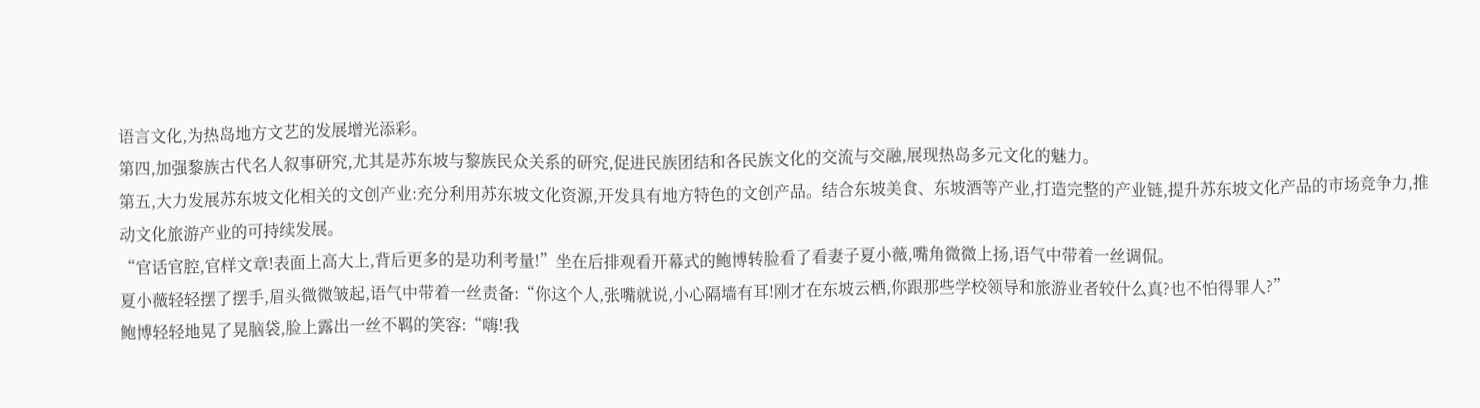语言文化,为热岛地方文艺的发展增光添彩。
第四,加强黎族古代名人叙事研究,尤其是苏东坡与黎族民众关系的研究,促进民族团结和各民族文化的交流与交融,展现热岛多元文化的魅力。
第五,大力发展苏东坡文化相关的文创产业:充分利用苏东坡文化资源,开发具有地方特色的文创产品。结合东坡美食、东坡酒等产业,打造完整的产业链,提升苏东坡文化产品的市场竞争力,推动文化旅游产业的可持续发展。
“官话官腔,官样文章!表面上高大上,背后更多的是功利考量!”坐在后排观看开幕式的鲍博转脸看了看妻子夏小薇,嘴角微微上扬,语气中带着一丝调侃。
夏小薇轻轻摆了摆手,眉头微微皱起,语气中带着一丝责备:“你这个人,张嘴就说,小心隔墙有耳!刚才在东坡云栖,你跟那些学校领导和旅游业者较什么真?也不怕得罪人?”
鲍博轻轻地晃了晃脑袋,脸上露出一丝不羁的笑容:“嗨!我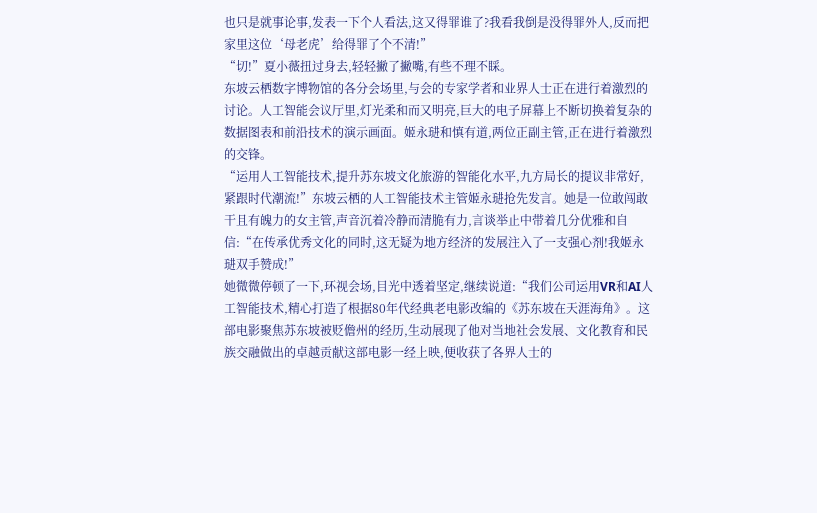也只是就事论事,发表一下个人看法,这又得罪谁了?我看我倒是没得罪外人,反而把家里这位‘母老虎’给得罪了个不清!”
“切!”夏小薇扭过身去,轻轻撇了撇嘴,有些不理不睬。
东坡云栖数字博物馆的各分会场里,与会的专家学者和业界人士正在进行着激烈的讨论。人工智能会议厅里,灯光柔和而又明亮,巨大的电子屏幕上不断切换着复杂的数据图表和前沿技术的演示画面。姬永琎和慎有道,两位正副主管,正在进行着激烈的交锋。
“运用人工智能技术,提升苏东坡文化旅游的智能化水平,九方局长的提议非常好,紧跟时代潮流!”东坡云栖的人工智能技术主管姬永琎抢先发言。她是一位敢闯敢干且有魄力的女主管,声音沉着冷静而清脆有力,言谈举止中带着几分优雅和自信:“在传承优秀文化的同时,这无疑为地方经济的发展注入了一支强心剂!我姬永琎双手赞成!”
她微微停顿了一下,环视会场,目光中透着坚定,继续说道:“我们公司运用VR和AI人工智能技术,精心打造了根据80年代经典老电影改编的《苏东坡在天涯海角》。这部电影聚焦苏东坡被贬儋州的经历,生动展现了他对当地社会发展、文化教育和民族交融做出的卓越贡献这部电影一经上映,便收获了各界人士的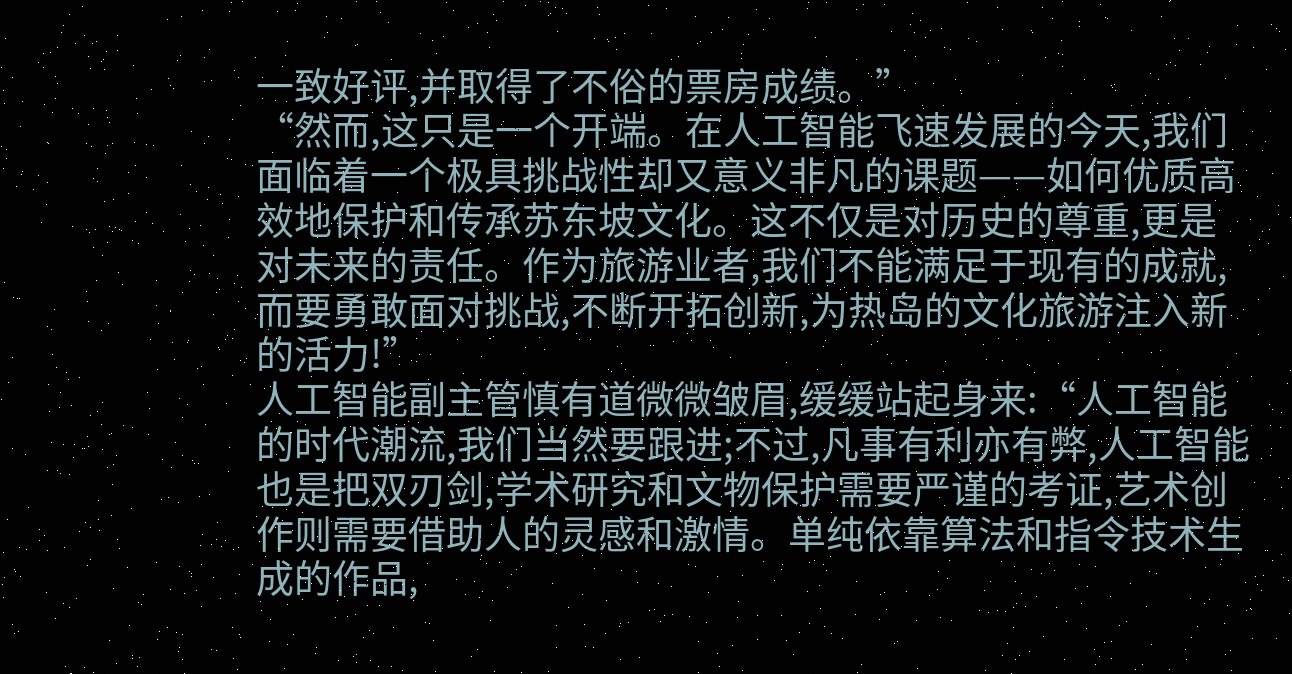一致好评,并取得了不俗的票房成绩。”
“然而,这只是一个开端。在人工智能飞速发展的今天,我们面临着一个极具挑战性却又意义非凡的课题——如何优质高效地保护和传承苏东坡文化。这不仅是对历史的尊重,更是对未来的责任。作为旅游业者,我们不能满足于现有的成就,而要勇敢面对挑战,不断开拓创新,为热岛的文化旅游注入新的活力!”
人工智能副主管慎有道微微皱眉,缓缓站起身来:“人工智能的时代潮流,我们当然要跟进;不过,凡事有利亦有弊,人工智能也是把双刃剑,学术研究和文物保护需要严谨的考证,艺术创作则需要借助人的灵感和激情。单纯依靠算法和指令技术生成的作品,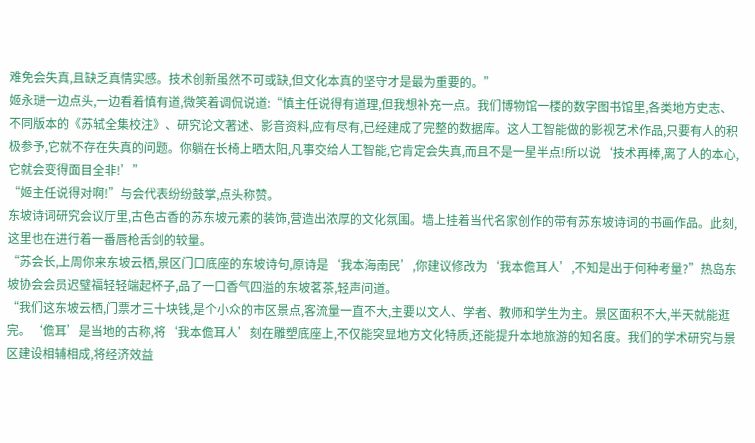难免会失真,且缺乏真情实感。技术创新虽然不可或缺,但文化本真的坚守才是最为重要的。”
姬永琎一边点头,一边看着慎有道,微笑着调侃说道:“慎主任说得有道理,但我想补充一点。我们博物馆一楼的数字图书馆里,各类地方史志、不同版本的《苏轼全集校注》、研究论文著述、影音资料,应有尽有,已经建成了完整的数据库。这人工智能做的影视艺术作品,只要有人的积极参予,它就不存在失真的问题。你躺在长椅上晒太阳,凡事交给人工智能,它肯定会失真,而且不是一星半点!所以说‘技术再棒,离了人的本心,它就会变得面目全非!’”
“姬主任说得对啊!”与会代表纷纷鼓掌,点头称赞。
东坡诗词研究会议厅里,古色古香的苏东坡元素的装饰,营造出浓厚的文化氛围。墙上挂着当代名家创作的带有苏东坡诗词的书画作品。此刻,这里也在进行着一番唇枪舌剑的较量。
“苏会长,上周你来东坡云栖,景区门口底座的东坡诗句,原诗是‘我本海南民’,你建议修改为‘我本儋耳人’,不知是出于何种考量?”热岛东坡协会会员迟璧福轻轻端起杯子,品了一口香气四溢的东坡茗茶,轻声问道。
“我们这东坡云栖,门票才三十块钱,是个小众的市区景点,客流量一直不大,主要以文人、学者、教师和学生为主。景区面积不大,半天就能逛完。‘儋耳’是当地的古称,将‘我本儋耳人’刻在雕塑底座上,不仅能突显地方文化特质,还能提升本地旅游的知名度。我们的学术研究与景区建设相辅相成,将经济效益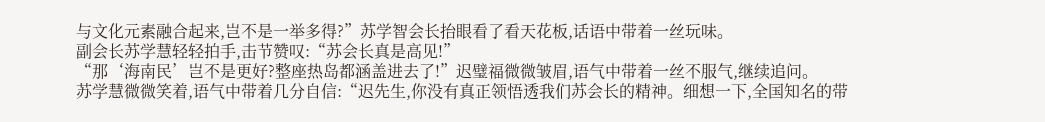与文化元素融合起来,岂不是一举多得?”苏学智会长抬眼看了看天花板,话语中带着一丝玩味。
副会长苏学慧轻轻拍手,击节赞叹:“苏会长真是高见!”
“那‘海南民’岂不是更好?整座热岛都涵盖进去了!”迟璧福微微皱眉,语气中带着一丝不服气,继续追问。
苏学慧微微笑着,语气中带着几分自信:“迟先生,你没有真正领悟透我们苏会长的精神。细想一下,全国知名的带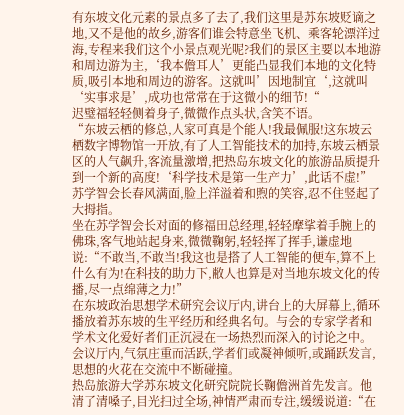有东坡文化元素的景点多了去了,我们这里是苏东坡贬谪之地,又不是他的故乡,游客们谁会特意坐飞机、乘客轮漂洋过海,专程来我们这个小景点观光呢?我们的景区主要以本地游和周边游为主,‘我本儋耳人’更能凸显我们本地的文化特质,吸引本地和周边的游客。这就叫’因地制宜‘,这就叫‘实事求是’,成功也常常在于这微小的细节!“
迟璧福轻轻侧着身子,微微作点头状,含笑不语。
“东坡云栖的修总,人家可真是个能人!我最佩服!这东坡云栖数字博物馆一开放,有了人工智能技术的加持,东坡云栖景区的人气飙升,客流量激增,把热岛东坡文化的旅游品质提升到一个新的高度!‘科学技术是第一生产力’,此话不虚!”苏学智会长春风满面,脸上洋溢着和煦的笑容,忍不住竖起了大拇指。
坐在苏学智会长对面的修福田总经理,轻轻摩挲着手腕上的佛珠,客气地站起身来,微微鞠躬,轻轻挥了挥手,谦虚地说:“不敢当,不敢当!我这也是搭了人工智能的便车,算不上什么有为!在科技的助力下,敝人也算是对当地东坡文化的传播,尽一点绵薄之力!”
在东坡政治思想学术研究会议厅内,讲台上的大屏幕上,循环播放着苏东坡的生平经历和经典名句。与会的专家学者和学术文化爱好者们正沉浸在一场热烈而深入的讨论之中。会议厅内,气氛庄重而活跃,学者们或凝神倾听,或踊跃发言,思想的火花在交流中不断碰撞。
热岛旅游大学苏东坡文化研究院院长鞠儋洲首先发言。他清了清嗓子,目光扫过全场,神情严肃而专注,缓缓说道:“在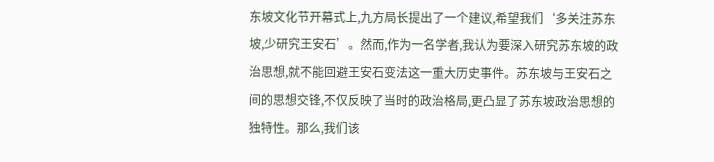东坡文化节开幕式上,九方局长提出了一个建议,希望我们‘多关注苏东坡,少研究王安石’。然而,作为一名学者,我认为要深入研究苏东坡的政治思想,就不能回避王安石变法这一重大历史事件。苏东坡与王安石之间的思想交锋,不仅反映了当时的政治格局,更凸显了苏东坡政治思想的独特性。那么,我们该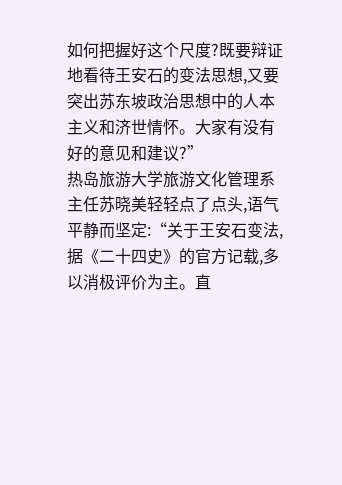如何把握好这个尺度?既要辩证地看待王安石的变法思想,又要突出苏东坡政治思想中的人本主义和济世情怀。大家有没有好的意见和建议?”
热岛旅游大学旅游文化管理系主任苏晓美轻轻点了点头,语气平静而坚定:“关于王安石变法,据《二十四史》的官方记载,多以消极评价为主。直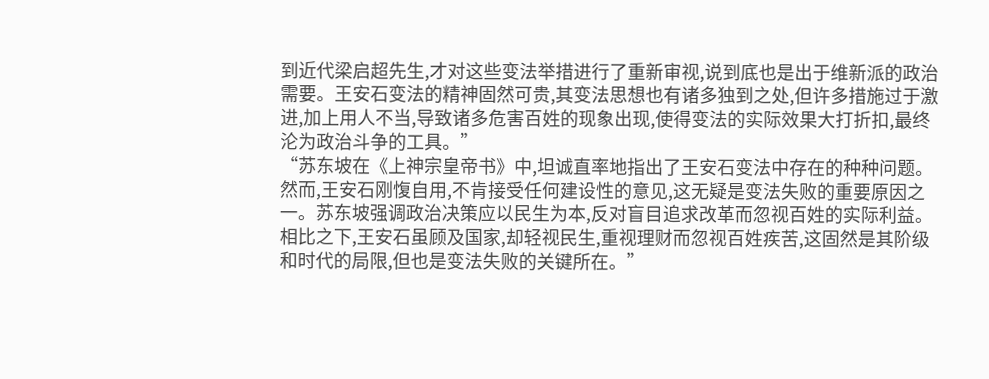到近代梁启超先生,才对这些变法举措进行了重新审视,说到底也是出于维新派的政治需要。王安石变法的精神固然可贵,其变法思想也有诸多独到之处,但许多措施过于激进,加上用人不当,导致诸多危害百姓的现象出现,使得变法的实际效果大打折扣,最终沦为政治斗争的工具。”
“苏东坡在《上神宗皇帝书》中,坦诚直率地指出了王安石变法中存在的种种问题。然而,王安石刚愎自用,不肯接受任何建设性的意见,这无疑是变法失败的重要原因之一。苏东坡强调政治决策应以民生为本,反对盲目追求改革而忽视百姓的实际利益。相比之下,王安石虽顾及国家,却轻视民生,重视理财而忽视百姓疾苦,这固然是其阶级和时代的局限,但也是变法失败的关键所在。”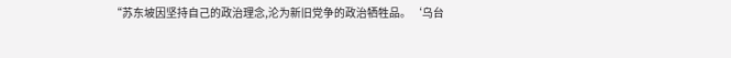“苏东坡因坚持自己的政治理念,沦为新旧党争的政治牺牲品。‘乌台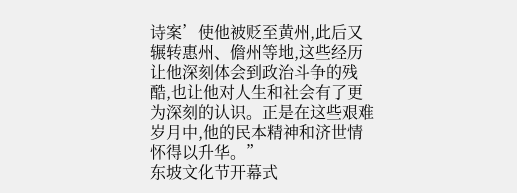诗案’使他被贬至黄州,此后又辗转惠州、儋州等地,这些经历让他深刻体会到政治斗争的残酷,也让他对人生和社会有了更为深刻的认识。正是在这些艰难岁月中,他的民本精神和济世情怀得以升华。”
东坡文化节开幕式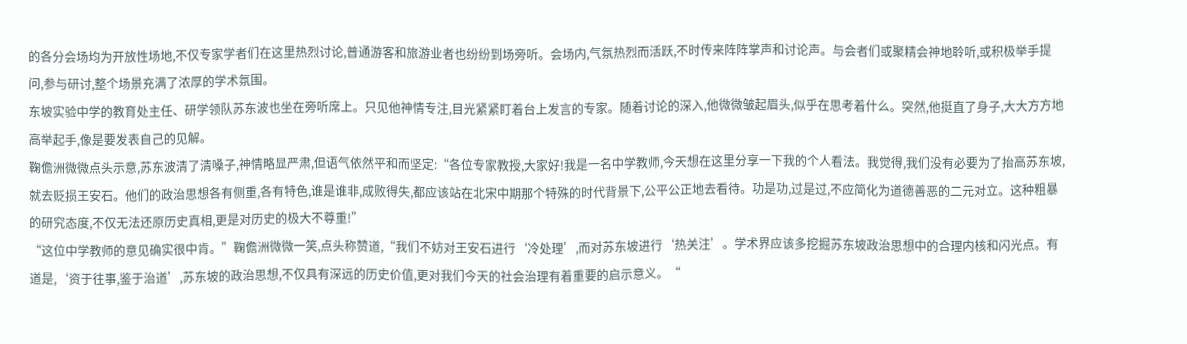的各分会场均为开放性场地,不仅专家学者们在这里热烈讨论,普通游客和旅游业者也纷纷到场旁听。会场内,气氛热烈而活跃,不时传来阵阵掌声和讨论声。与会者们或聚精会神地聆听,或积极举手提问,参与研讨,整个场景充满了浓厚的学术氛围。
东坡实验中学的教育处主任、研学领队苏东波也坐在旁听席上。只见他神情专注,目光紧紧盯着台上发言的专家。随着讨论的深入,他微微皱起眉头,似乎在思考着什么。突然,他挺直了身子,大大方方地高举起手,像是要发表自己的见解。
鞠儋洲微微点头示意,苏东波清了清嗓子,神情略显严肃,但语气依然平和而坚定:“各位专家教授,大家好!我是一名中学教师,今天想在这里分享一下我的个人看法。我觉得,我们没有必要为了抬高苏东坡,就去贬损王安石。他们的政治思想各有侧重,各有特色,谁是谁非,成败得失,都应该站在北宋中期那个特殊的时代背景下,公平公正地去看待。功是功,过是过,不应简化为道德善恶的二元对立。这种粗暴的研究态度,不仅无法还原历史真相,更是对历史的极大不尊重!”
“这位中学教师的意见确实很中肯。”鞠儋洲微微一笑,点头称赞道,“我们不妨对王安石进行‘冷处理’,而对苏东坡进行‘热关注’。学术界应该多挖掘苏东坡政治思想中的合理内核和闪光点。有道是,‘资于往事,鉴于治道’,苏东坡的政治思想,不仅具有深远的历史价值,更对我们今天的社会治理有着重要的启示意义。“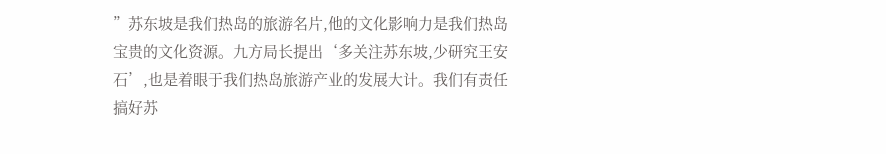”苏东坡是我们热岛的旅游名片,他的文化影响力是我们热岛宝贵的文化资源。九方局长提出‘多关注苏东坡,少研究王安石’,也是着眼于我们热岛旅游产业的发展大计。我们有责任搞好苏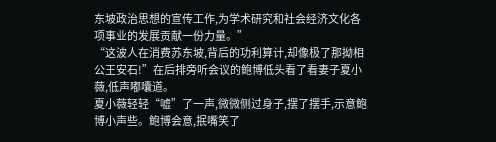东坡政治思想的宣传工作,为学术研究和社会经济文化各项事业的发展贡献一份力量。”
“这波人在消费苏东坡,背后的功利算计,却像极了那拗相公王安石!”在后排旁听会议的鲍博低头看了看妻子夏小薇,低声嘟囔道。
夏小薇轻轻“嘘”了一声,微微侧过身子,摆了摆手,示意鲍博小声些。鲍博会意,抿嘴笑了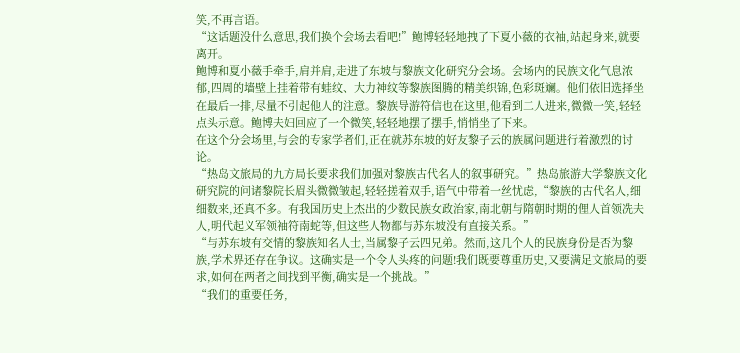笑,不再言语。
“这话题没什么意思,我们换个会场去看吧!”鲍博轻轻地拽了下夏小薇的衣袖,站起身来,就要离开。
鲍博和夏小薇手牵手,肩并肩,走进了东坡与黎族文化研究分会场。会场内的民族文化气息浓郁,四周的墙壁上挂着带有蛙纹、大力神纹等黎族图腾的精美织锦,色彩斑斓。他们依旧选择坐在最后一排,尽量不引起他人的注意。黎族导游符信也在这里,他看到二人进来,微微一笑,轻轻点头示意。鲍博夫妇回应了一个微笑,轻轻地摆了摆手,悄悄坐了下来。
在这个分会场里,与会的专家学者们,正在就苏东坡的好友黎子云的族属问题进行着激烈的讨论。
“热岛文旅局的九方局长要求我们加强对黎族古代名人的叙事研究。”热岛旅游大学黎族文化研究院的问诸黎院长眉头微微皱起,轻轻搓着双手,语气中带着一丝忧虑,“黎族的古代名人,细细数来,还真不多。有我国历史上杰出的少数民族女政治家,南北朝与隋朝时期的俚人首领冼夫人,明代起义军领袖符南蛇等,但这些人物都与苏东坡没有直接关系。”
“与苏东坡有交情的黎族知名人士,当属黎子云四兄弟。然而,这几个人的民族身份是否为黎族,学术界还存在争议。这确实是一个令人头疼的问题!我们既要尊重历史,又要满足文旅局的要求,如何在两者之间找到平衡,确实是一个挑战。”
“我们的重要任务,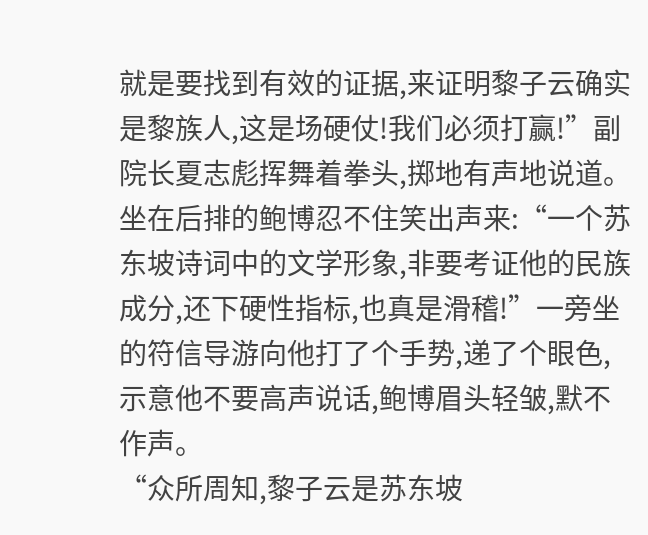就是要找到有效的证据,来证明黎子云确实是黎族人,这是场硬仗!我们必须打赢!”副院长夏志彪挥舞着拳头,掷地有声地说道。
坐在后排的鲍博忍不住笑出声来:“一个苏东坡诗词中的文学形象,非要考证他的民族成分,还下硬性指标,也真是滑稽!”一旁坐的符信导游向他打了个手势,递了个眼色,示意他不要高声说话,鲍博眉头轻皱,默不作声。
“众所周知,黎子云是苏东坡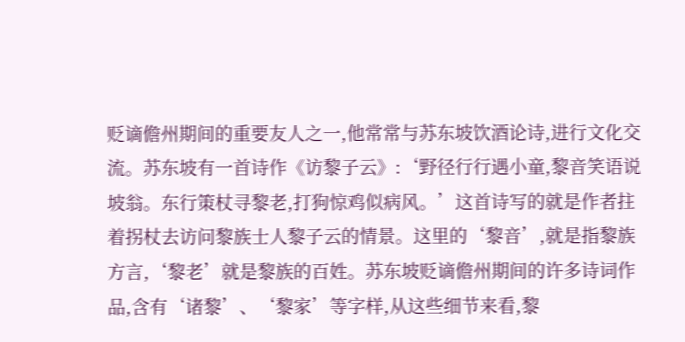贬谪儋州期间的重要友人之一,他常常与苏东坡饮酒论诗,进行文化交流。苏东坡有一首诗作《访黎子云》:‘野径行行遇小童,黎音笑语说坡翁。东行策杖寻黎老,打狗惊鸡似病风。’这首诗写的就是作者拄着拐杖去访问黎族士人黎子云的情景。这里的‘黎音’,就是指黎族方言,‘黎老’就是黎族的百姓。苏东坡贬谪儋州期间的许多诗词作品,含有‘诸黎’、‘黎家’等字样,从这些细节来看,黎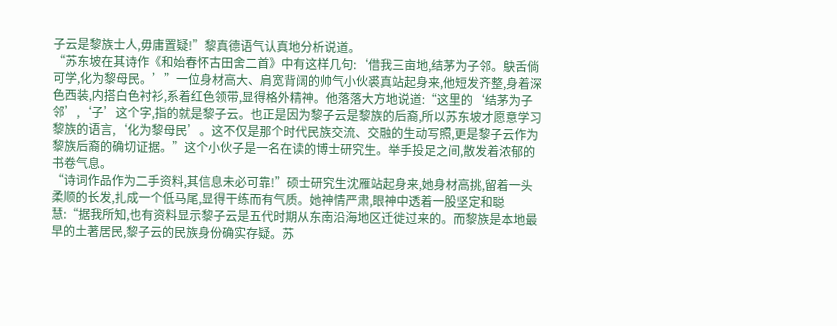子云是黎族士人,毋庸置疑!”黎真德语气认真地分析说道。
“苏东坡在其诗作《和始春怀古田舍二首》中有这样几句:‘借我三亩地,结茅为子邻。鴃舌倘可学,化为黎母民。’”一位身材高大、肩宽背阔的帅气小伙裘真站起身来,他短发齐整,身着深色西装,内搭白色衬衫,系着红色领带,显得格外精神。他落落大方地说道:“这里的‘结茅为子邻’,‘子’这个字,指的就是黎子云。也正是因为黎子云是黎族的后裔,所以苏东坡才愿意学习黎族的语言,‘化为黎母民’。这不仅是那个时代民族交流、交融的生动写照,更是黎子云作为黎族后裔的确切证据。”这个小伙子是一名在读的博士研究生。举手投足之间,散发着浓郁的书卷气息。
“诗词作品作为二手资料,其信息未必可靠!”硕士研究生沈雁站起身来,她身材高挑,留着一头柔顺的长发,扎成一个低马尾,显得干练而有气质。她神情严肃,眼神中透着一股坚定和聪慧:“据我所知,也有资料显示黎子云是五代时期从东南沿海地区迁徙过来的。而黎族是本地最早的土著居民,黎子云的民族身份确实存疑。苏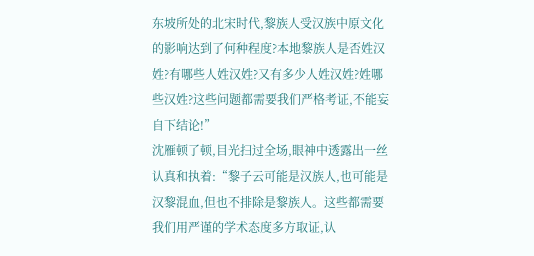东坡所处的北宋时代,黎族人受汉族中原文化的影响达到了何种程度?本地黎族人是否姓汉姓?有哪些人姓汉姓?又有多少人姓汉姓?姓哪些汉姓?这些问题都需要我们严格考证,不能妄自下结论!”
沈雁顿了顿,目光扫过全场,眼神中透露出一丝认真和执着:“黎子云可能是汉族人,也可能是汉黎混血,但也不排除是黎族人。这些都需要我们用严谨的学术态度多方取证,认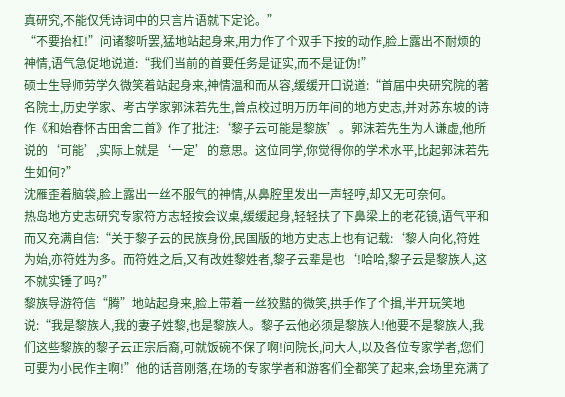真研究,不能仅凭诗词中的只言片语就下定论。”
“不要抬杠!”问诸黎听罢,猛地站起身来,用力作了个双手下按的动作,脸上露出不耐烦的神情,语气急促地说道:“我们当前的首要任务是证实,而不是证伪!”
硕士生导师劳学久微笑着站起身来,神情温和而从容,缓缓开口说道:“首届中央研究院的著名院士,历史学家、考古学家郭沫若先生,曾点校过明万历年间的地方史志,并对苏东坡的诗作《和始春怀古田舍二首》作了批注:‘黎子云可能是黎族’。郭沫若先生为人谦虚,他所说的‘可能’,实际上就是‘一定’的意思。这位同学,你觉得你的学术水平,比起郭沫若先生如何?”
沈雁歪着脑袋,脸上露出一丝不服气的神情,从鼻腔里发出一声轻哼,却又无可奈何。
热岛地方史志研究专家符方志轻按会议桌,缓缓起身,轻轻扶了下鼻梁上的老花镜,语气平和而又充满自信:“关于黎子云的民族身份,民国版的地方史志上也有记载:‘黎人向化,符姓为始,亦符姓为多。而符姓之后,又有改姓黎姓者,黎子云辈是也‘!哈哈,黎子云是黎族人,这不就实锤了吗?”
黎族导游符信“腾”地站起身来,脸上带着一丝狡黠的微笑,拱手作了个揖,半开玩笑地说:“我是黎族人,我的妻子姓黎,也是黎族人。黎子云他必须是黎族人!他要不是黎族人,我们这些黎族的黎子云正宗后裔,可就饭碗不保了啊!问院长,问大人,以及各位专家学者,您们可要为小民作主啊!”他的话音刚落,在场的专家学者和游客们全都笑了起来,会场里充满了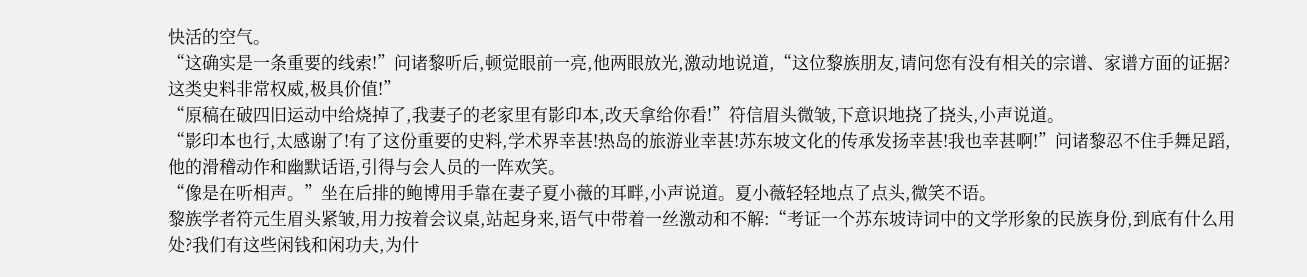快活的空气。
“这确实是一条重要的线索!”问诸黎听后,顿觉眼前一亮,他两眼放光,激动地说道,“这位黎族朋友,请问您有没有相关的宗谱、家谱方面的证据?这类史料非常权威,极具价值!”
“原稿在破四旧运动中给烧掉了,我妻子的老家里有影印本,改天拿给你看!”符信眉头微皱,下意识地挠了挠头,小声说道。
“影印本也行,太感谢了!有了这份重要的史料,学术界幸甚!热岛的旅游业幸甚!苏东坡文化的传承发扬幸甚!我也幸甚啊!”问诸黎忍不住手舞足蹈,他的滑稽动作和幽默话语,引得与会人员的一阵欢笑。
“像是在听相声。”坐在后排的鲍博用手靠在妻子夏小薇的耳畔,小声说道。夏小薇轻轻地点了点头,微笑不语。
黎族学者符元生眉头紧皱,用力按着会议桌,站起身来,语气中带着一丝激动和不解:“考证一个苏东坡诗词中的文学形象的民族身份,到底有什么用处?我们有这些闲钱和闲功夫,为什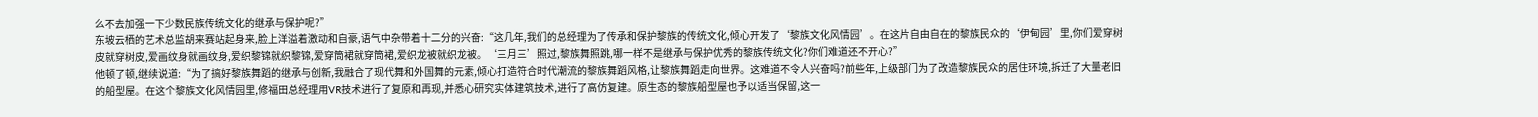么不去加强一下少数民族传统文化的继承与保护呢?”
东坡云栖的艺术总监胡来赛站起身来,脸上洋溢着激动和自豪,语气中杂带着十二分的兴奋:“这几年,我们的总经理为了传承和保护黎族的传统文化,倾心开发了‘黎族文化风情园’。在这片自由自在的黎族民众的‘伊甸园’里,你们爱穿树皮就穿树皮,爱画纹身就画纹身,爱织黎锦就织黎锦,爱穿筒裙就穿筒裙,爱织龙被就织龙被。‘三月三’照过,黎族舞照跳,哪一样不是继承与保护优秀的黎族传统文化?你们难道还不开心?”
他顿了顿,继续说道:“为了搞好黎族舞蹈的继承与创新,我融合了现代舞和外国舞的元素,倾心打造符合时代潮流的黎族舞蹈风格,让黎族舞蹈走向世界。这难道不令人兴奋吗?前些年,上级部门为了改造黎族民众的居住环境,拆迁了大量老旧的船型屋。在这个黎族文化风情园里,修福田总经理用VR技术进行了复原和再现,并悉心研究实体建筑技术,进行了高仿复建。原生态的黎族船型屋也予以适当保留,这一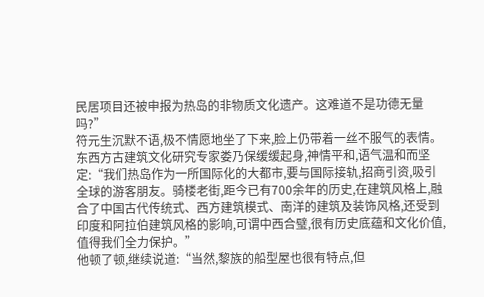民居项目还被申报为热岛的非物质文化遗产。这难道不是功德无量吗?”
符元生沉默不语,极不情愿地坐了下来,脸上仍带着一丝不服气的表情。
东西方古建筑文化研究专家娄乃保缓缓起身,神情平和,语气温和而坚定:“我们热岛作为一所国际化的大都市,要与国际接轨,招商引资,吸引全球的游客朋友。骑楼老街,距今已有700余年的历史,在建筑风格上,融合了中国古代传统式、西方建筑模式、南洋的建筑及装饰风格,还受到印度和阿拉伯建筑风格的影响,可谓中西合璧,很有历史底蕴和文化价值,值得我们全力保护。”
他顿了顿,继续说道:“当然,黎族的船型屋也很有特点,但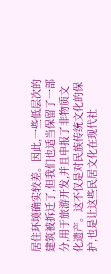居住环境确实较差。因此,一些低层次的建筑被拆迁了,但我们也适当保留了一部分,用于旅游开发,并且申报了非物质文化遗产。这不仅是对民族传统文化的保护,也是让这些民居文化在现代社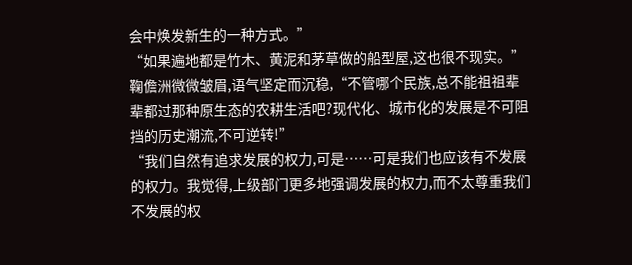会中焕发新生的一种方式。”
“如果遍地都是竹木、黄泥和茅草做的船型屋,这也很不现实。”鞠儋洲微微皱眉,语气坚定而沉稳,“不管哪个民族,总不能祖祖辈辈都过那种原生态的农耕生活吧?现代化、城市化的发展是不可阻挡的历史潮流,不可逆转!”
“我们自然有追求发展的权力,可是……可是我们也应该有不发展的权力。我觉得,上级部门更多地强调发展的权力,而不太尊重我们不发展的权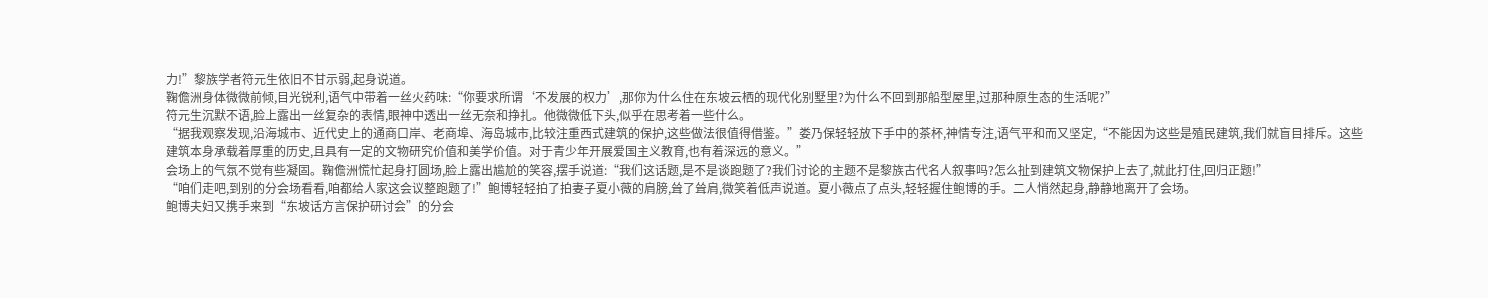力!”黎族学者符元生依旧不甘示弱,起身说道。
鞠儋洲身体微微前倾,目光锐利,语气中带着一丝火药味:“你要求所谓‘不发展的权力’,那你为什么住在东坡云栖的现代化别墅里?为什么不回到那船型屋里,过那种原生态的生活呢?”
符元生沉默不语,脸上露出一丝复杂的表情,眼神中透出一丝无奈和挣扎。他微微低下头,似乎在思考着一些什么。
“据我观察发现,沿海城市、近代史上的通商口岸、老商埠、海岛城市,比较注重西式建筑的保护,这些做法很值得借鉴。”娄乃保轻轻放下手中的茶杯,神情专注,语气平和而又坚定,“不能因为这些是殖民建筑,我们就盲目排斥。这些建筑本身承载着厚重的历史,且具有一定的文物研究价值和美学价值。对于青少年开展爱国主义教育,也有着深远的意义。”
会场上的气氛不觉有些凝固。鞠儋洲慌忙起身打圆场,脸上露出尴尬的笑容,摆手说道:“我们这话题,是不是谈跑题了?我们讨论的主题不是黎族古代名人叙事吗?怎么扯到建筑文物保护上去了,就此打住,回归正题!”
“咱们走吧,到别的分会场看看,咱都给人家这会议整跑题了!”鲍博轻轻拍了拍妻子夏小薇的肩膀,耸了耸肩,微笑着低声说道。夏小薇点了点头,轻轻握住鲍博的手。二人悄然起身,静静地离开了会场。
鲍博夫妇又携手来到“东坡话方言保护研讨会”的分会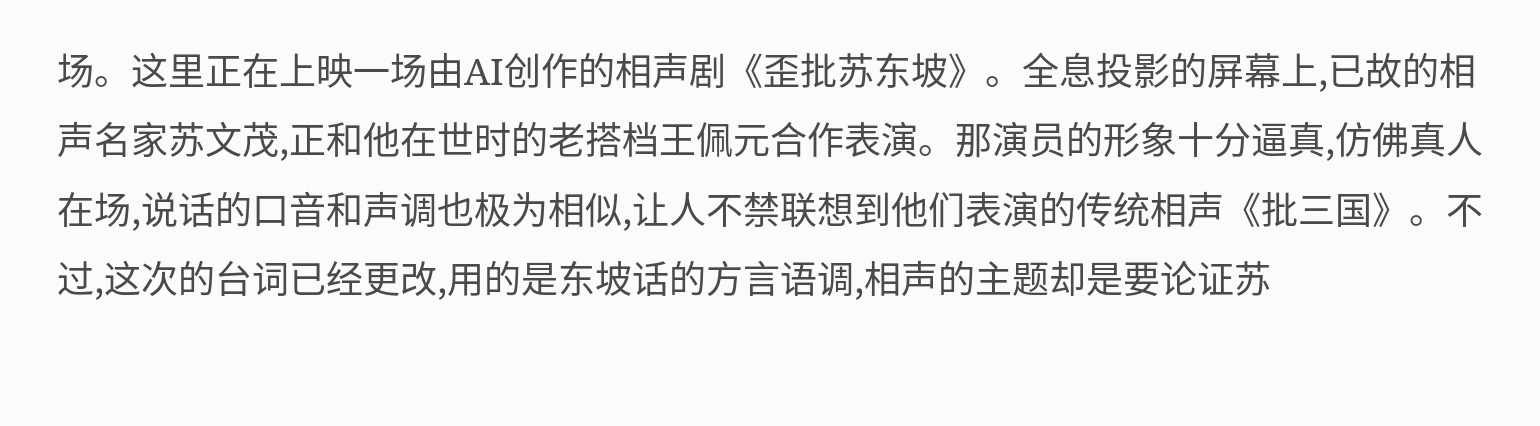场。这里正在上映一场由AI创作的相声剧《歪批苏东坡》。全息投影的屏幕上,已故的相声名家苏文茂,正和他在世时的老搭档王佩元合作表演。那演员的形象十分逼真,仿佛真人在场,说话的口音和声调也极为相似,让人不禁联想到他们表演的传统相声《批三国》。不过,这次的台词已经更改,用的是东坡话的方言语调,相声的主题却是要论证苏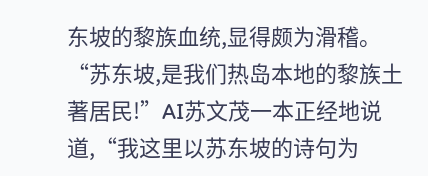东坡的黎族血统,显得颇为滑稽。
“苏东坡,是我们热岛本地的黎族土著居民!”AI苏文茂一本正经地说道,“我这里以苏东坡的诗句为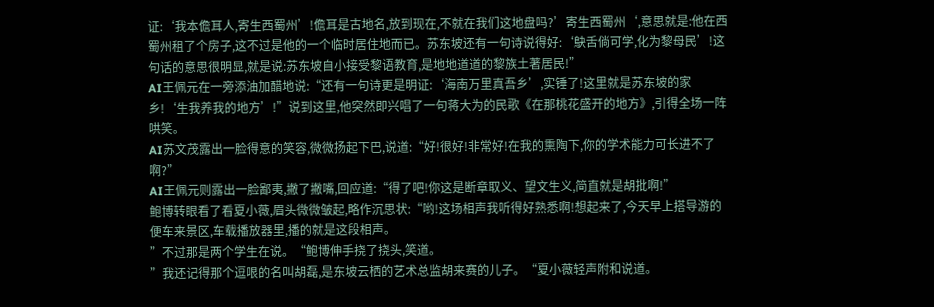证:‘我本儋耳人,寄生西蜀州’!儋耳是古地名,放到现在,不就在我们这地盘吗?’寄生西蜀州‘,意思就是:他在西蜀州租了个房子,这不过是他的一个临时居住地而已。苏东坡还有一句诗说得好:‘鴃舌倘可学,化为黎母民’!这句话的意思很明显,就是说:苏东坡自小接受黎语教育,是地地道道的黎族土著居民!”
AI王佩元在一旁添油加醋地说:“还有一句诗更是明证:‘海南万里真吾乡’,实锤了!这里就是苏东坡的家乡!‘生我养我的地方’!”说到这里,他突然即兴唱了一句蒋大为的民歌《在那桃花盛开的地方》,引得全场一阵哄笑。
AI苏文茂露出一脸得意的笑容,微微扬起下巴,说道:“好!很好!非常好!在我的熏陶下,你的学术能力可长进不了啊?”
AI王佩元则露出一脸鄙夷,撇了撇嘴,回应道:“得了吧!你这是断章取义、望文生义,简直就是胡批啊!”
鲍博转眼看了看夏小薇,眉头微微皱起,略作沉思状:“哟!这场相声我听得好熟悉啊!想起来了,今天早上搭导游的便车来景区,车载播放器里,播的就是这段相声。
”不过那是两个学生在说。“鲍博伸手挠了挠头,笑道。
”我还记得那个逗哏的名叫胡磊,是东坡云栖的艺术总监胡来赛的儿子。“夏小薇轻声附和说道。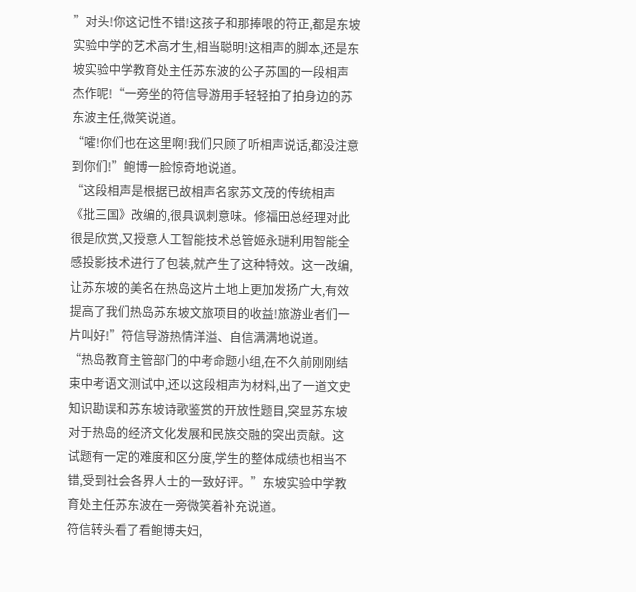”对头!你这记性不错!这孩子和那捧哏的符正,都是东坡实验中学的艺术高才生,相当聪明!这相声的脚本,还是东坡实验中学教育处主任苏东波的公子苏国的一段相声杰作呢!“一旁坐的符信导游用手轻轻拍了拍身边的苏东波主任,微笑说道。
“嚯!你们也在这里啊!我们只顾了听相声说话,都没注意到你们!”鲍博一脸惊奇地说道。
“这段相声是根据已故相声名家苏文茂的传统相声《批三国》改编的,很具讽刺意味。修福田总经理对此很是欣赏,又授意人工智能技术总管姬永琎利用智能全感投影技术进行了包装,就产生了这种特效。这一改编,让苏东坡的美名在热岛这片土地上更加发扬广大,有效提高了我们热岛苏东坡文旅项目的收益!旅游业者们一片叫好!”符信导游热情洋溢、自信满满地说道。
“热岛教育主管部门的中考命题小组,在不久前刚刚结束中考语文测试中,还以这段相声为材料,出了一道文史知识勘误和苏东坡诗歌鉴赏的开放性题目,突显苏东坡对于热岛的经济文化发展和民族交融的突出贡献。这试题有一定的难度和区分度,学生的整体成绩也相当不错,受到社会各界人士的一致好评。”东坡实验中学教育处主任苏东波在一旁微笑着补充说道。
符信转头看了看鲍博夫妇,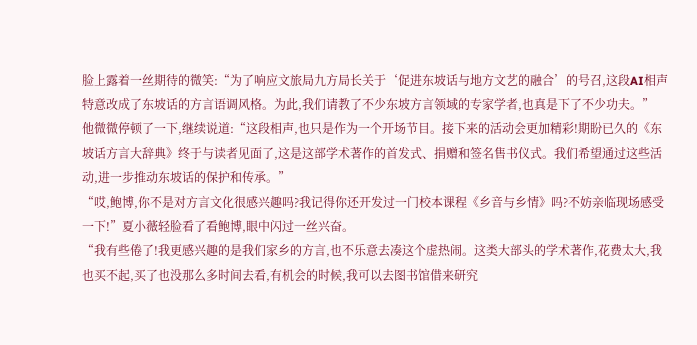脸上露着一丝期待的微笑:“为了响应文旅局九方局长关于‘促进东坡话与地方文艺的融合’的号召,这段AI相声特意改成了东坡话的方言语调风格。为此,我们请教了不少东坡方言领域的专家学者,也真是下了不少功夫。”
他微微停顿了一下,继续说道:“这段相声,也只是作为一个开场节目。接下来的活动会更加精彩!期盼已久的《东坡话方言大辞典》终于与读者见面了,这是这部学术著作的首发式、捐赠和签名售书仪式。我们希望通过这些活动,进一步推动东坡话的保护和传承。”
“哎,鲍博,你不是对方言文化很感兴趣吗?我记得你还开发过一门校本课程《乡音与乡情》吗?不妨亲临现场感受一下!”夏小薇轻脸看了看鲍博,眼中闪过一丝兴奋。
“我有些倦了!我更感兴趣的是我们家乡的方言,也不乐意去凑这个虚热闹。这类大部头的学术著作,花费太大,我也买不起,买了也没那么多时间去看,有机会的时候,我可以去图书馆借来研究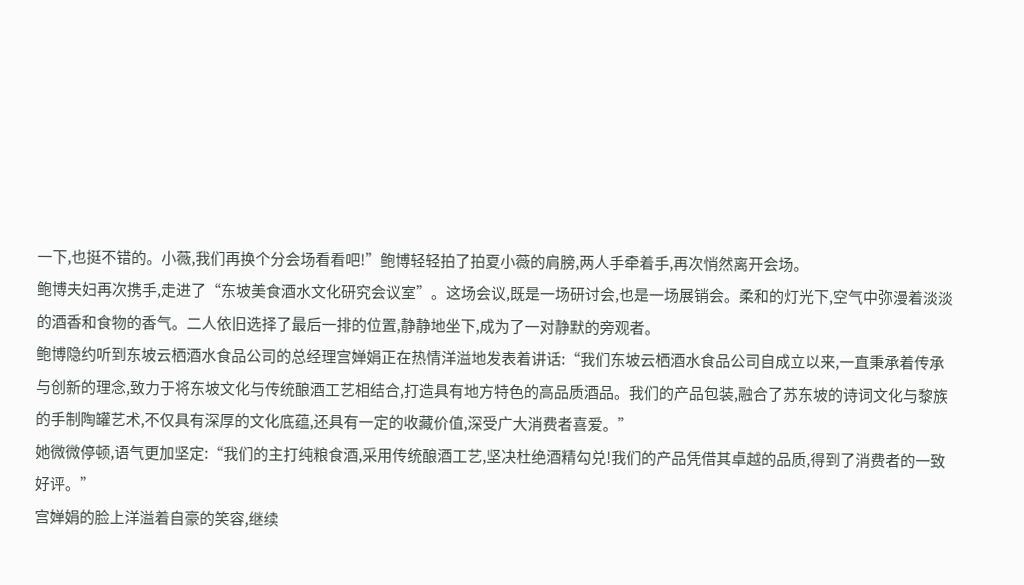一下,也挺不错的。小薇,我们再换个分会场看看吧!”鲍博轻轻拍了拍夏小薇的肩膀,两人手牵着手,再次悄然离开会场。
鲍博夫妇再次携手,走进了“东坡美食酒水文化研究会议室”。这场会议,既是一场研讨会,也是一场展销会。柔和的灯光下,空气中弥漫着淡淡的酒香和食物的香气。二人依旧选择了最后一排的位置,静静地坐下,成为了一对静默的旁观者。
鲍博隐约听到东坡云栖酒水食品公司的总经理宫婵娟正在热情洋溢地发表着讲话:“我们东坡云栖酒水食品公司自成立以来,一直秉承着传承与创新的理念,致力于将东坡文化与传统酿酒工艺相结合,打造具有地方特色的高品质酒品。我们的产品包装,融合了苏东坡的诗词文化与黎族的手制陶罐艺术,不仅具有深厚的文化底蕴,还具有一定的收藏价值,深受广大消费者喜爱。”
她微微停顿,语气更加坚定:“我们的主打纯粮食酒,采用传统酿酒工艺,坚决杜绝酒精勾兑!我们的产品凭借其卓越的品质,得到了消费者的一致好评。”
宫婵娟的脸上洋溢着自豪的笑容,继续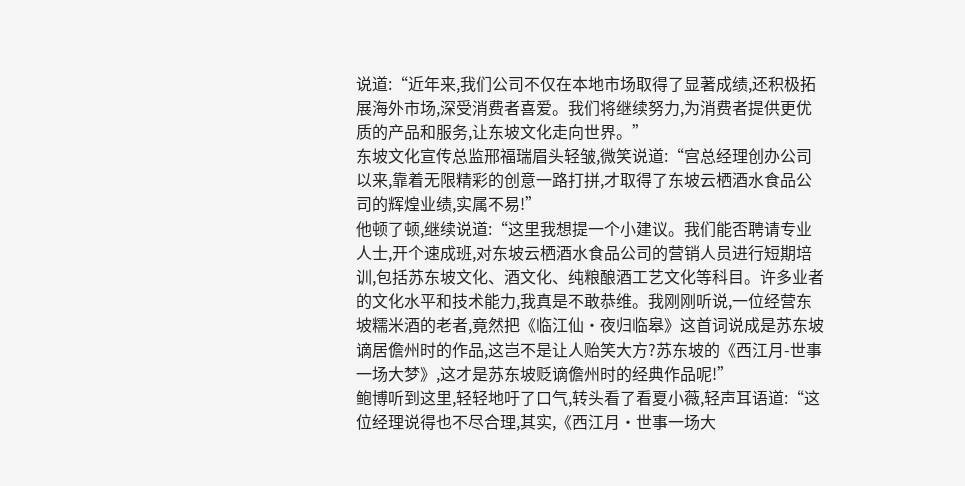说道:“近年来,我们公司不仅在本地市场取得了显著成绩,还积极拓展海外市场,深受消费者喜爱。我们将继续努力,为消费者提供更优质的产品和服务,让东坡文化走向世界。”
东坡文化宣传总监邢福瑞眉头轻皱,微笑说道:“宫总经理创办公司以来,靠着无限精彩的创意一路打拼,才取得了东坡云栖酒水食品公司的辉煌业绩,实属不易!”
他顿了顿,继续说道:“这里我想提一个小建议。我们能否聘请专业人士,开个速成班,对东坡云栖酒水食品公司的营销人员进行短期培训,包括苏东坡文化、酒文化、纯粮酿酒工艺文化等科目。许多业者的文化水平和技术能力,我真是不敢恭维。我刚刚听说,一位经营东坡糯米酒的老者,竟然把《临江仙·夜归临皋》这首词说成是苏东坡谪居儋州时的作品,这岂不是让人贻笑大方?苏东坡的《西江月-世事一场大梦》,这才是苏东坡贬谪儋州时的经典作品呢!”
鲍博听到这里,轻轻地吁了口气,转头看了看夏小薇,轻声耳语道:“这位经理说得也不尽合理,其实,《西江月·世事一场大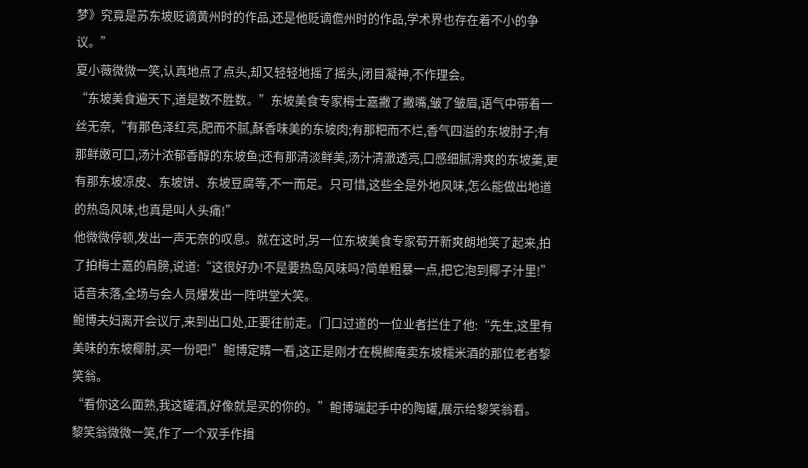梦》究竟是苏东坡贬谪黄州时的作品,还是他贬谪儋州时的作品,学术界也存在着不小的争议。”
夏小薇微微一笑,认真地点了点头,却又轻轻地摇了摇头,闭目凝神,不作理会。
“东坡美食遍天下,道是数不胜数。”东坡美食专家梅士嘉撇了撇嘴,皱了皱眉,语气中带着一丝无奈,“有那色泽红亮,肥而不腻,酥香味美的东坡肉;有那粑而不烂,香气四溢的东坡肘子;有那鲜嫩可口,汤汁浓郁香醇的东坡鱼;还有那清淡鲜美,汤汁清澈透亮,口感细腻滑爽的东坡羹,更有那东坡凉皮、东坡饼、东坡豆腐等,不一而足。只可惜,这些全是外地风味,怎么能做出地道的热岛风味,也真是叫人头痛!”
他微微停顿,发出一声无奈的叹息。就在这时,另一位东坡美食专家荀开新爽朗地笑了起来,拍了拍梅士嘉的肩膀,说道:“这很好办!不是要热岛风味吗?简单粗暴一点,把它泡到椰子汁里!”话音未落,全场与会人员爆发出一阵哄堂大笑。
鲍博夫妇离开会议厅,来到出口处,正要往前走。门口过道的一位业者拦住了他:“先生,这里有美味的东坡椰肘,买一份吧!”鲍博定睛一看,这正是刚才在榥榔庵卖东坡糯米酒的那位老者黎笑翁。
“看你这么面熟,我这罐酒,好像就是买的你的。”鲍博端起手中的陶罐,展示给黎笑翁看。
黎笑翁微微一笑,作了一个双手作揖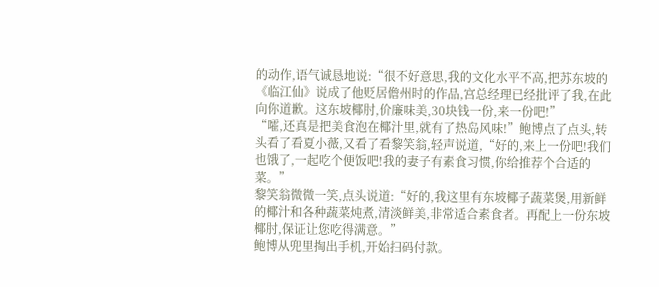的动作,语气诚恳地说:“很不好意思,我的文化水平不高,把苏东坡的《临江仙》说成了他贬居儋州时的作品,宫总经理已经批评了我,在此向你道歉。这东坡椰肘,价廉味美,30块钱一份,来一份吧!”
“嚯,还真是把美食泡在椰汁里,就有了热岛风味!”鲍博点了点头,转头看了看夏小薇,又看了看黎笑翁,轻声说道,“好的,来上一份吧!我们也饿了,一起吃个便饭吧!我的妻子有素食习惯,你给推荐个合适的菜。”
黎笑翁微微一笑,点头说道:“好的,我这里有东坡椰子蔬菜煲,用新鲜的椰汁和各种蔬菜炖煮,清淡鲜美,非常适合素食者。再配上一份东坡椰肘,保证让您吃得满意。”
鲍博从兜里掏出手机,开始扫码付款。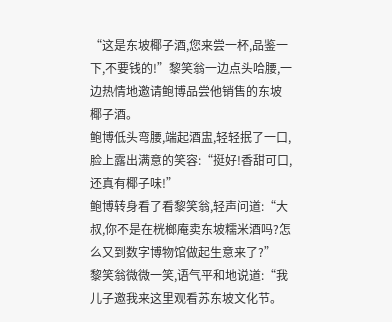“这是东坡椰子酒,您来尝一杯,品鉴一下,不要钱的!”黎笑翁一边点头哈腰,一边热情地邀请鲍博品尝他销售的东坡椰子酒。
鲍博低头弯腰,端起酒盅,轻轻抿了一口,脸上露出满意的笑容:“挺好!香甜可口,还真有椰子味!”
鲍博转身看了看黎笑翁,轻声问道:“大叔,你不是在桄榔庵卖东坡糯米酒吗?怎么又到数字博物馆做起生意来了?”
黎笑翁微微一笑,语气平和地说道:“我儿子邀我来这里观看苏东坡文化节。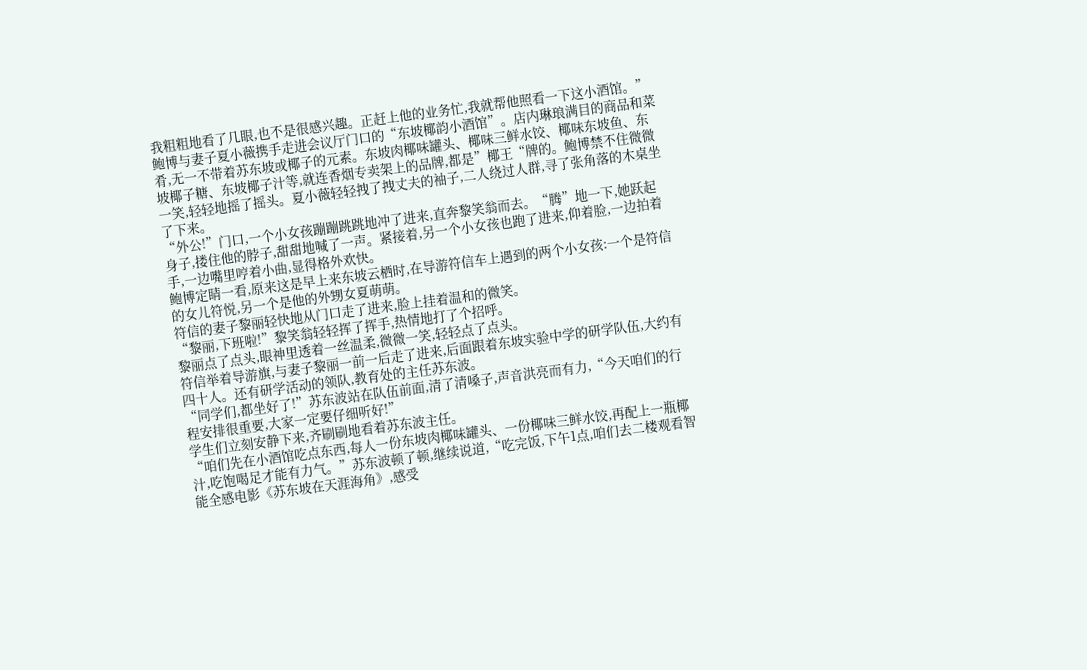我粗粗地看了几眼,也不是很感兴趣。正赶上他的业务忙,我就帮他照看一下这小酒馆。”
鲍博与妻子夏小薇携手走进会议厅门口的“东坡椰韵小酒馆”。店内琳琅满目的商品和菜肴,无一不带着苏东坡或椰子的元素。东坡肉椰味罐头、椰味三鲜水饺、椰味东坡鱼、东坡椰子糖、东坡椰子汁等,就连香烟专卖架上的品牌,都是”椰王“牌的。鲍博禁不住微微一笑,轻轻地摇了摇头。夏小薇轻轻拽了拽丈夫的袖子,二人绕过人群,寻了张角落的木桌坐了下来。
“外公!”门口,一个小女孩蹦蹦跳跳地冲了进来,直奔黎笑翁而去。“腾”地一下,她跃起身子,搂住他的脖子,甜甜地喊了一声。紧接着,另一个小女孩也跑了进来,仰着脸,一边拍着手,一边嘴里哼着小曲,显得格外欢快。
鲍博定睛一看,原来这是早上来东坡云栖时,在导游符信车上遇到的两个小女孩:一个是符信的女儿符悦,另一个是他的外甥女夏萌萌。
符信的妻子黎丽轻快地从门口走了进来,脸上挂着温和的微笑。
“黎丽,下班啦!”黎笑翁轻轻挥了挥手,热情地打了个招呼。
黎丽点了点头,眼神里透着一丝温柔,微微一笑,轻轻点了点头。
符信举着导游旗,与妻子黎丽一前一后走了进来,后面跟着东坡实验中学的研学队伍,大约有四十人。还有研学活动的领队,教育处的主任苏东波。
“同学们,都坐好了!”苏东波站在队伍前面,清了清嗓子,声音洪亮而有力,“今天咱们的行程安排很重要,大家一定要仔细听好!”
学生们立刻安静下来,齐刷刷地看着苏东波主任。
“咱们先在小酒馆吃点东西,每人一份东坡肉椰味罐头、一份椰味三鲜水饺,再配上一瓶椰汁,吃饱喝足才能有力气。”苏东波顿了顿,继续说道,“吃完饭,下午1点,咱们去二楼观看智能全感电影《苏东坡在天涯海角》,感受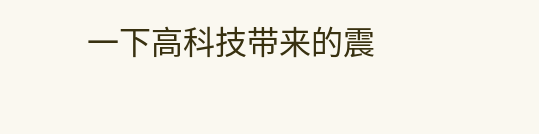一下高科技带来的震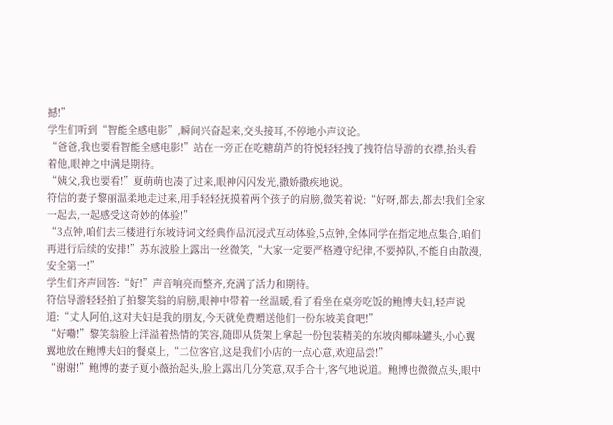撼!”
学生们听到“智能全感电影”,瞬间兴奋起来,交头接耳,不停地小声议论。
“爸爸,我也要看智能全感电影!”站在一旁正在吃糖葫芦的符悦轻轻拽了拽符信导游的衣襟,抬头看着他,眼神之中满是期待。
“姨父,我也要看!”夏萌萌也凑了过来,眼神闪闪发光,撒娇撒疾地说。
符信的妻子黎丽温柔地走过来,用手轻轻抚摸着两个孩子的肩膀,微笑着说:“好呀,都去,都去!我们全家一起去,一起感受这奇妙的体验!”
“3点钟,咱们去三楼进行东坡诗词文经典作品沉浸式互动体验,5点钟,全体同学在指定地点集合,咱们再进行后续的安排!”苏东波脸上露出一丝微笑,“大家一定要严格遵守纪律,不要掉队,不能自由散漫,安全第一!”
学生们齐声回答:“好!”声音响亮而整齐,充满了活力和期待。
符信导游轻轻拍了拍黎笑翁的肩膀,眼神中带着一丝温暖,看了看坐在桌旁吃饭的鲍博夫妇,轻声说道:“丈人阿伯,这对夫妇是我的朋友,今天就免费赠送他们一份东坡美食吧!”
“好嘞!”黎笑翁脸上洋溢着热情的笑容,随即从货架上拿起一份包装精美的东坡肉椰味罐头,小心翼翼地放在鲍博夫妇的餐桌上,“二位客官,这是我们小店的一点心意,欢迎品尝!”
“谢谢!”鲍博的妻子夏小薇抬起头,脸上露出几分笑意,双手合十,客气地说道。鲍博也微微点头,眼中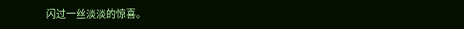闪过一丝淡淡的惊喜。